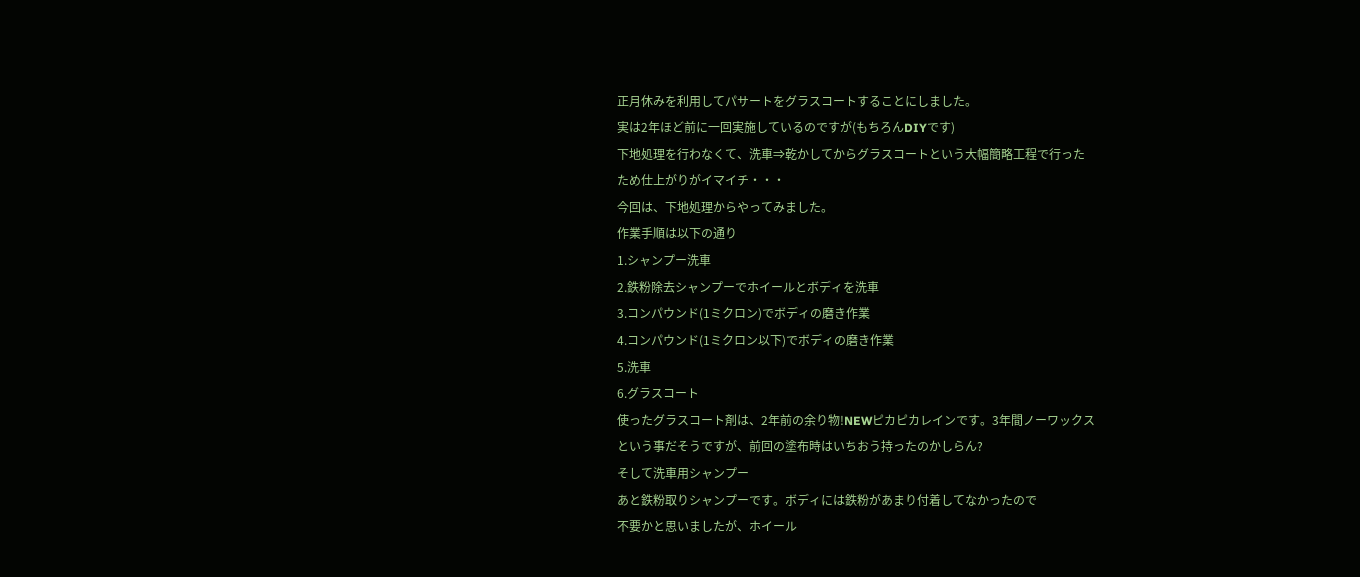正月休みを利用してパサートをグラスコートすることにしました。
実は2年ほど前に一回実施しているのですが(もちろんDIYです)
下地処理を行わなくて、洗車⇒乾かしてからグラスコートという大幅簡略工程で行った
ため仕上がりがイマイチ・・・
今回は、下地処理からやってみました。
作業手順は以下の通り
1.シャンプー洗車
2.鉄粉除去シャンプーでホイールとボディを洗車
3.コンパウンド(1ミクロン)でボディの磨き作業
4.コンパウンド(1ミクロン以下)でボディの磨き作業
5.洗車
6.グラスコート
使ったグラスコート剤は、2年前の余り物!NEWピカピカレインです。3年間ノーワックス
という事だそうですが、前回の塗布時はいちおう持ったのかしらん?
そして洗車用シャンプー
あと鉄粉取りシャンプーです。ボディには鉄粉があまり付着してなかったので
不要かと思いましたが、ホイール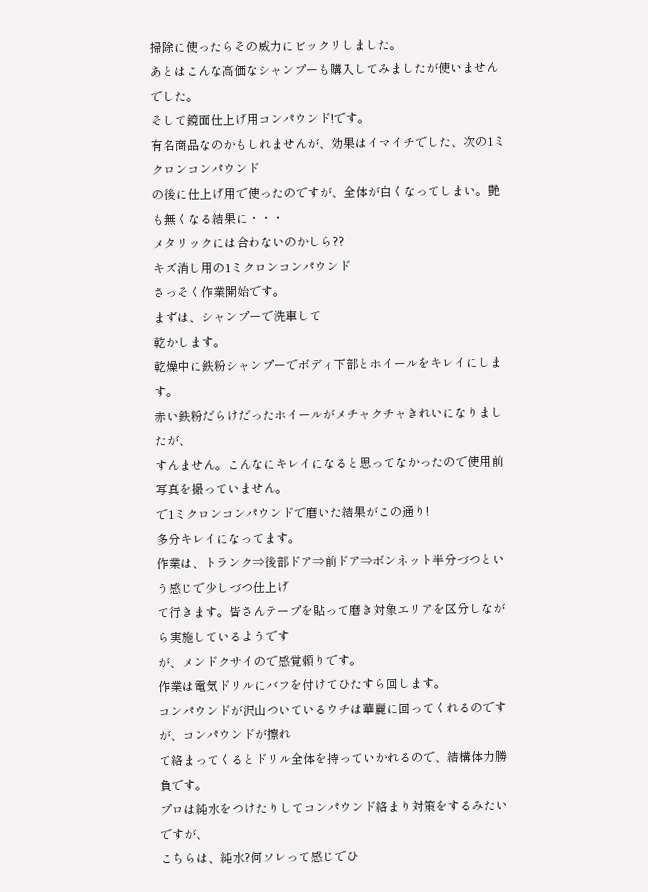掃除に使ったらその威力にビックリしました。
あとはこんな高価なシャンプーも購入してみましたが使いませんでした。
そして鏡面仕上げ用コンパウンド!です。
有名商品なのかもしれませんが、効果はイマイチでした、次の1ミクロンコンパウンド
の後に仕上げ用で使ったのですが、全体が白くなってしまい。艶も無くなる結果に・・・
メタリックには合わないのかしら??
キズ消し用の1ミクロンコンパウンド
さっそく作業開始です。
まずは、シャンプーで洗車して
乾かします。
乾燥中に鉄粉シャンプーでボディ下部とホイールをキレイにします。
赤い鉄粉だらけだったホイールがメチャクチャきれいになりましたが、
すんません。こんなにキレイになると思ってなかったので使用前写真を撮っていません。
で1ミクロンコンパウンドで磨いた結果がこの通り!
多分キレイになってます。
作業は、トランク⇒後部ドア⇒前ドア⇒ボンネット半分づつという感じで少しづつ仕上げ
て行きます。皆さんテープを貼って磨き対象エリアを区分しながら実施しているようです
が、メンドクサイので感覚頼りです。
作業は電気ドリルにバフを付けてひたすら回します。
コンパウンドが沢山ついているウチは華麗に回ってくれるのですが、コンパウンドが擦れ
て絡まってくるとドリル全体を持っていかれるので、結構体力勝負です。
プロは純水をつけたりしてコンパウンド絡まり対策をするみたいですが、
こちらは、純水?何ソレって感じでひ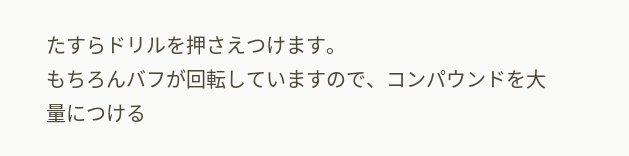たすらドリルを押さえつけます。
もちろんバフが回転していますので、コンパウンドを大量につける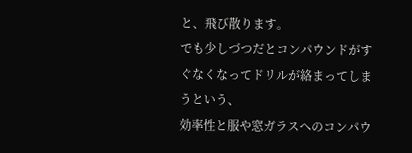と、飛び散ります。
でも少しづつだとコンパウンドがすぐなくなってドリルが絡まってしまうという、
効率性と服や窓ガラスへのコンパウ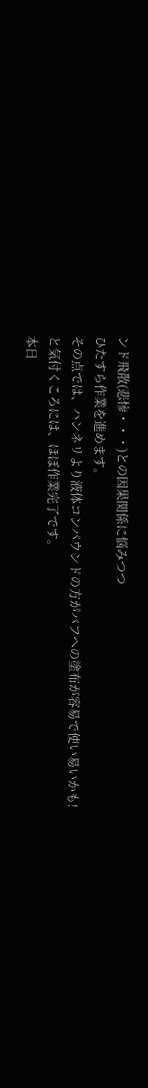ンド飛散(悲惨・・・)との因果関係に悩みつつ
ひたすら作業を進めます。
その点では、ハンネリより液体コンパウンドの方がバフへの塗布が容易で使い易いかも!
と気付くころには、ほぼ作業完了です。
本日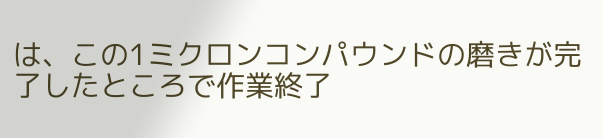は、この1ミクロンコンパウンドの磨きが完了したところで作業終了